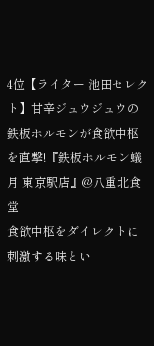4位【ライター 池田セレクト】甘辛ジュウジュウの鉄板ホルモンが食欲中枢を直撃!『鉄板ホルモン蟻月 東京駅店』@八重北食堂
食欲中枢をダイレクトに刺激する味とい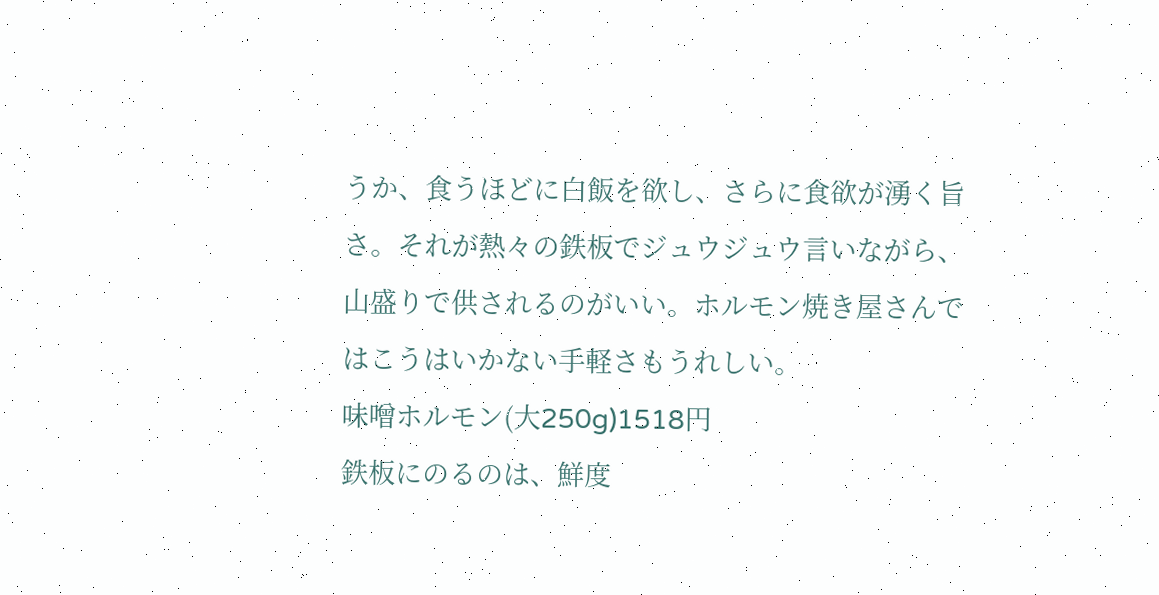うか、食うほどに白飯を欲し、さらに食欲が湧く旨さ。それが熱々の鉄板でジュウジュウ言いながら、山盛りで供されるのがいい。ホルモン焼き屋さんではこうはいかない手軽さもうれしい。
味噌ホルモン(大250g)1518円
鉄板にのるのは、鮮度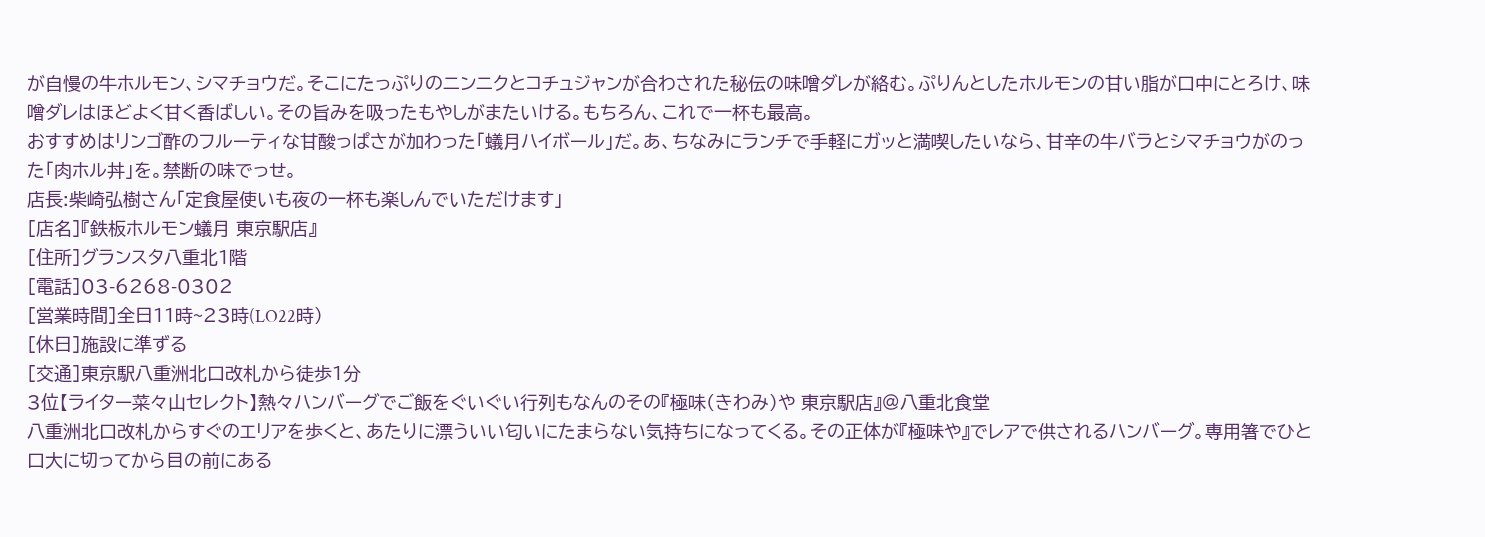が自慢の牛ホルモン、シマチョウだ。そこにたっぷりのニンニクとコチュジャンが合わされた秘伝の味噌ダレが絡む。ぷりんとしたホルモンの甘い脂が口中にとろけ、味噌ダレはほどよく甘く香ばしい。その旨みを吸ったもやしがまたいける。もちろん、これで一杯も最高。
おすすめはリンゴ酢のフルーティな甘酸っぱさが加わった「蟻月ハイボール」だ。あ、ちなみにランチで手軽にガッと満喫したいなら、甘辛の牛バラとシマチョウがのった「肉ホル丼」を。禁断の味でっせ。
店長:柴崎弘樹さん「定食屋使いも夜の一杯も楽しんでいただけます」
[店名]『鉄板ホルモン蟻月 東京駅店』
[住所]グランスタ八重北1階
[電話]03-6268-0302
[営業時間]全日11時~23時(LO22時)
[休日]施設に準ずる
[交通]東京駅八重洲北口改札から徒歩1分
3位【ライター菜々山セレクト】熱々ハンバーグでご飯をぐいぐい行列もなんのその『極味(きわみ)や 東京駅店』@八重北食堂
八重洲北口改札からすぐのエリアを歩くと、あたりに漂ういい匂いにたまらない気持ちになってくる。その正体が『極味や』でレアで供されるハンバーグ。専用箸でひと口大に切ってから目の前にある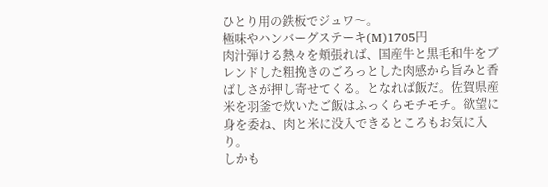ひとり用の鉄板でジュワ〜。
極味やハンバーグステーキ(M)1705円
肉汁弾ける熱々を頬張れば、国産牛と黒毛和牛をブレンドした粗挽きのごろっとした肉感から旨みと香ばしさが押し寄せてくる。となれば飯だ。佐賀県産米を羽釜で炊いたご飯はふっくらモチモチ。欲望に身を委ね、肉と米に没入できるところもお気に入り。
しかも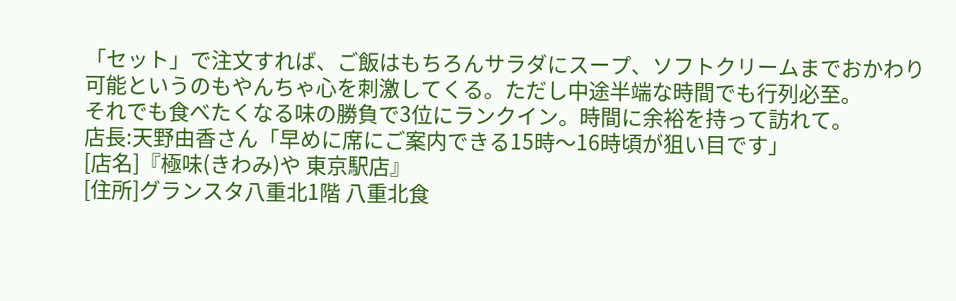「セット」で注文すれば、ご飯はもちろんサラダにスープ、ソフトクリームまでおかわり可能というのもやんちゃ心を刺激してくる。ただし中途半端な時間でも行列必至。
それでも食べたくなる味の勝負で3位にランクイン。時間に余裕を持って訪れて。
店長:天野由香さん「早めに席にご案内できる15時〜16時頃が狙い目です」
[店名]『極味(きわみ)や 東京駅店』
[住所]グランスタ八重北1階 八重北食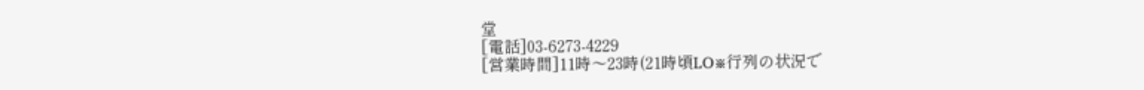堂
[電話]03-6273-4229
[営業時間]11時〜23時(21時頃LO※行列の状況で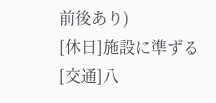前後あり)
[休日]施設に準ずる
[交通]八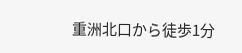重洲北口から徒歩1分